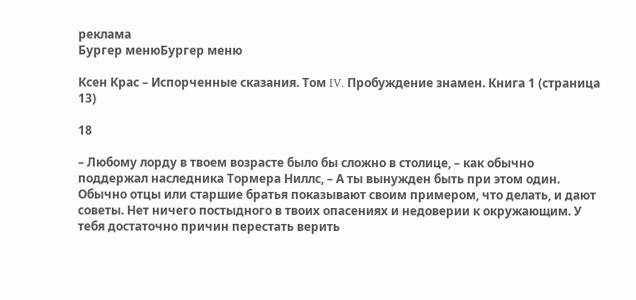реклама
Бургер менюБургер меню

Ксен Крас – Испорченные сказания. Том IV. Пробуждение знамен. Книга 1 (страница 13)

18

– Любому лорду в твоем возрасте было бы сложно в столице, – как обычно поддержал наследника Тормера Ниллс, – А ты вынужден быть при этом один. Обычно отцы или старшие братья показывают своим примером, что делать, и дают советы. Нет ничего постыдного в твоих опасениях и недоверии к окружающим. У тебя достаточно причин перестать верить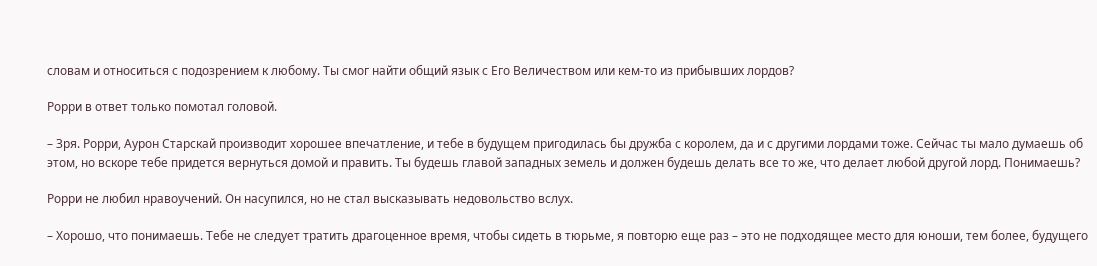словам и относиться с подозрением к любому. Ты смог найти общий язык с Его Величеством или кем-то из прибывших лордов?

Рорри в ответ только помотал головой.

– Зря. Рорри, Аурон Старскай производит хорошее впечатление, и тебе в будущем пригодилась бы дружба с королем, да и с другими лордами тоже. Сейчас ты мало думаешь об этом, но вскоре тебе придется вернуться домой и править. Ты будешь главой западных земель и должен будешь делать все то же, что делает любой другой лорд. Понимаешь?

Рорри не любил нравоучений. Он насупился, но не стал высказывать недовольство вслух.

– Хорошо, что понимаешь. Тебе не следует тратить драгоценное время, чтобы сидеть в тюрьме, я повторю еще раз – это не подходящее место для юноши, тем более, будущего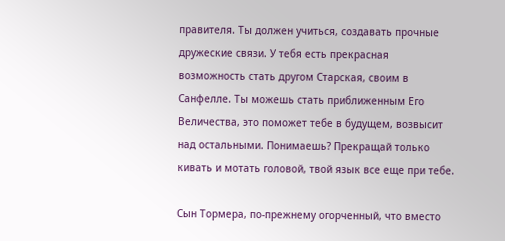правителя. Ты должен учиться, создавать прочные дружеские связи. У тебя есть прекрасная возможность стать другом Старская, своим в Санфелле. Ты можешь стать приближенным Его Величества, это поможет тебе в будущем, возвысит над остальными. Понимаешь? Прекращай только кивать и мотать головой, твой язык все еще при тебе.

Сын Тормера, по-прежнему огорченный, что вместо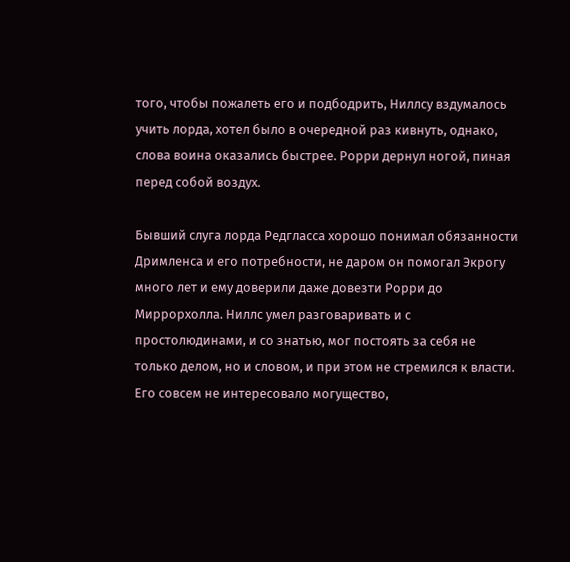того, чтобы пожалеть его и подбодрить, Ниллсу вздумалось учить лорда, хотел было в очередной раз кивнуть, однако, слова воина оказались быстрее. Рорри дернул ногой, пиная перед собой воздух.

Бывший слуга лорда Редгласса хорошо понимал обязанности Дримленса и его потребности, не даром он помогал Экрогу много лет и ему доверили даже довезти Рорри до Миррорхолла. Ниллс умел разговаривать и с простолюдинами, и со знатью, мог постоять за себя не только делом, но и словом, и при этом не стремился к власти. Его совсем не интересовало могущество,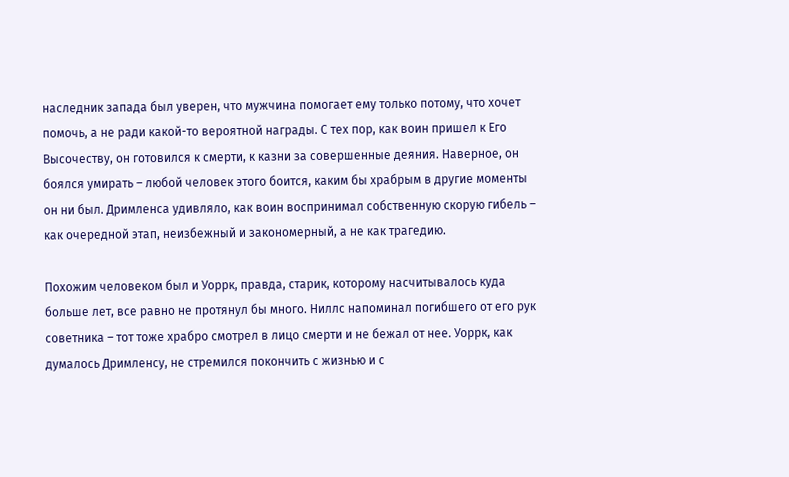наследник запада был уверен, что мужчина помогает ему только потому, что хочет помочь, а не ради какой-то вероятной награды. С тех пор, как воин пришел к Его Высочеству, он готовился к смерти, к казни за совершенные деяния. Наверное, он боялся умирать – любой человек этого боится, каким бы храбрым в другие моменты он ни был. Дримленса удивляло, как воин воспринимал собственную скорую гибель – как очередной этап, неизбежный и закономерный, а не как трагедию.

Похожим человеком был и Уоррк, правда, старик, которому насчитывалось куда больше лет, все равно не протянул бы много. Ниллс напоминал погибшего от его рук советника – тот тоже храбро смотрел в лицо смерти и не бежал от нее. Уоррк, как думалось Дримленсу, не стремился покончить с жизнью и с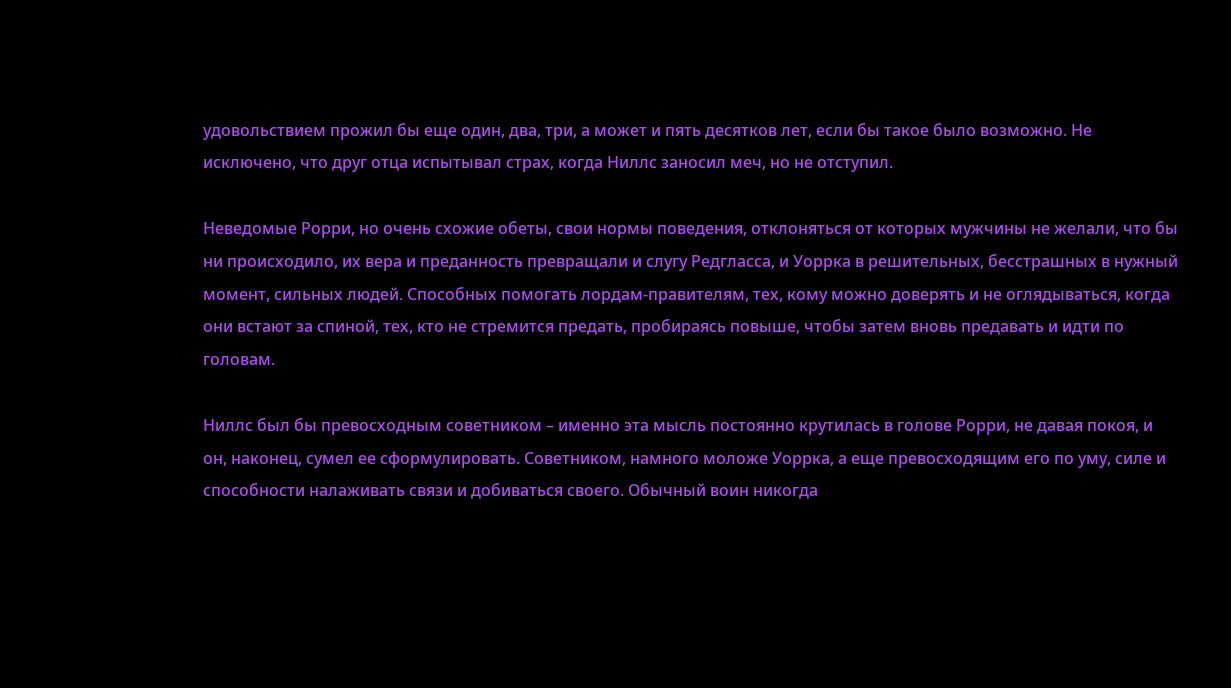удовольствием прожил бы еще один, два, три, а может и пять десятков лет, если бы такое было возможно. Не исключено, что друг отца испытывал страх, когда Ниллс заносил меч, но не отступил.

Неведомые Рорри, но очень схожие обеты, свои нормы поведения, отклоняться от которых мужчины не желали, что бы ни происходило, их вера и преданность превращали и слугу Редгласса, и Уоррка в решительных, бесстрашных в нужный момент, сильных людей. Способных помогать лордам-правителям, тех, кому можно доверять и не оглядываться, когда они встают за спиной, тех, кто не стремится предать, пробираясь повыше, чтобы затем вновь предавать и идти по головам.

Ниллс был бы превосходным советником – именно эта мысль постоянно крутилась в голове Рорри, не давая покоя, и он, наконец, сумел ее сформулировать. Советником, намного моложе Уоррка, а еще превосходящим его по уму, силе и способности налаживать связи и добиваться своего. Обычный воин никогда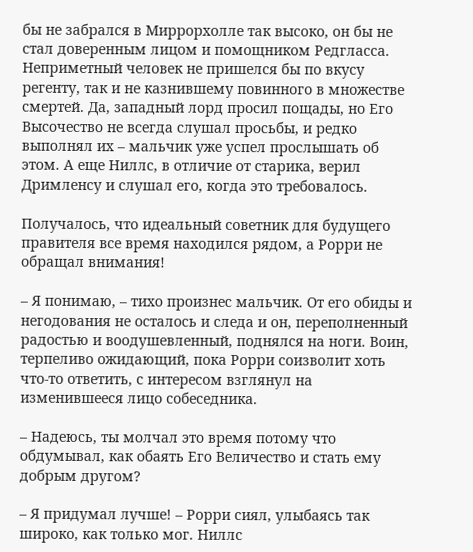бы не забрался в Миррорхолле так высоко, он бы не стал доверенным лицом и помощником Редгласса. Неприметный человек не пришелся бы по вкусу регенту, так и не казнившему повинного в множестве смертей. Да, западный лорд просил пощады, но Его Высочество не всегда слушал просьбы, и редко выполнял их – мальчик уже успел прослышать об этом. А еще Ниллс, в отличие от старика, верил Дримленсу и слушал его, когда это требовалось.

Получалось, что идеальный советник для будущего правителя все время находился рядом, а Рорри не обращал внимания!

– Я понимаю, – тихо произнес мальчик. От его обиды и негодования не осталось и следа и он, переполненный радостью и воодушевленный, поднялся на ноги. Воин, терпеливо ожидающий, пока Рорри соизволит хоть что-то ответить, с интересом взглянул на изменившееся лицо собеседника.

– Надеюсь, ты молчал это время потому что обдумывал, как обаять Его Величество и стать ему добрым другом?

– Я придумал лучше! – Рорри сиял, улыбаясь так широко, как только мог. Ниллс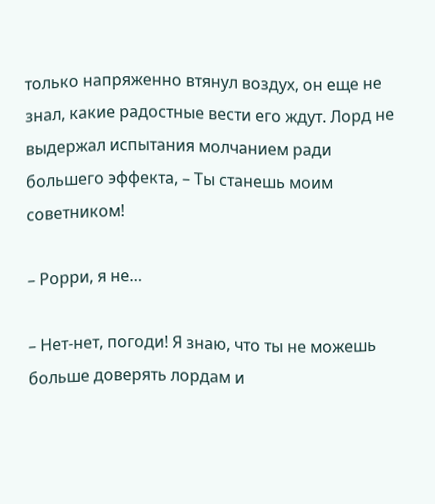только напряженно втянул воздух, он еще не знал, какие радостные вести его ждут. Лорд не выдержал испытания молчанием ради большего эффекта, – Ты станешь моим советником!

– Рорри, я не…

– Нет-нет, погоди! Я знаю, что ты не можешь больше доверять лордам и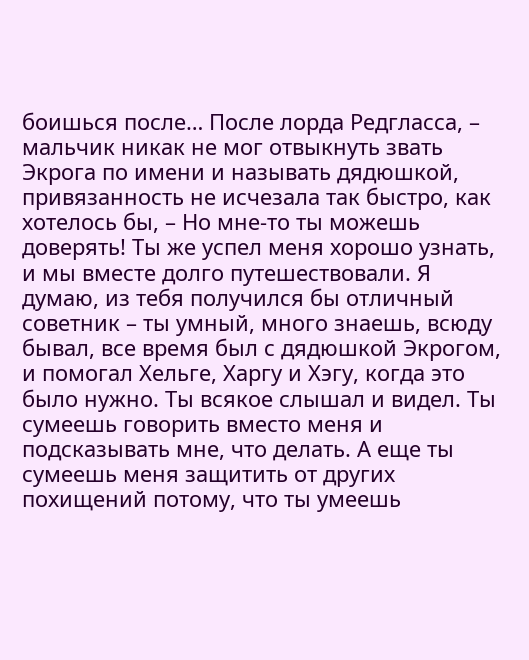боишься после… После лорда Редгласса, – мальчик никак не мог отвыкнуть звать Экрога по имени и называть дядюшкой, привязанность не исчезала так быстро, как хотелось бы, – Но мне-то ты можешь доверять! Ты же успел меня хорошо узнать, и мы вместе долго путешествовали. Я думаю, из тебя получился бы отличный советник – ты умный, много знаешь, всюду бывал, все время был с дядюшкой Экрогом, и помогал Хельге, Харгу и Хэгу, когда это было нужно. Ты всякое слышал и видел. Ты сумеешь говорить вместо меня и подсказывать мне, что делать. А еще ты сумеешь меня защитить от других похищений потому, что ты умеешь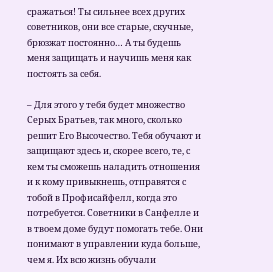сражаться! Ты сильнее всех других советников, они все старые, скучные, брюзжат постоянно… А ты будешь меня защищать и научишь меня как постоять за себя.

– Для этого у тебя будет множество Серых Братьев, так много, сколько решит Его Высочество. Тебя обучают и защищают здесь и, скорее всего, те, с кем ты сможешь наладить отношения и к кому привыкнешь, отправятся с тобой в Профисайфелл, когда это потребуется. Советники в Санфелле и в твоем доме будут помогать тебе. Они понимают в управлении куда больше, чем я. Их всю жизнь обучали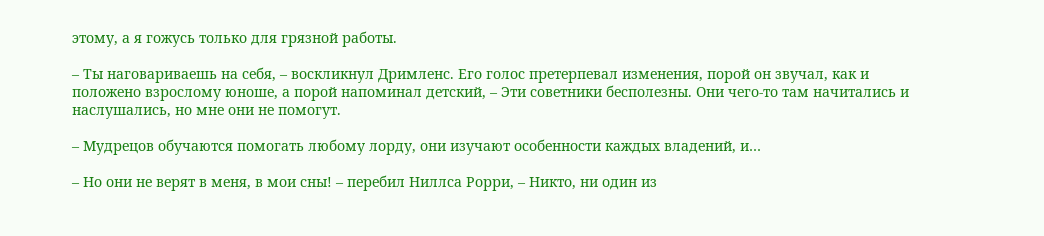этому, а я гожусь только для грязной работы.

– Ты наговариваешь на себя, – воскликнул Дримленс. Его голос претерпевал изменения, порой он звучал, как и положено взрослому юноше, а порой напоминал детский, – Эти советники бесполезны. Они чего-то там начитались и наслушались, но мне они не помогут.

– Мудрецов обучаются помогать любому лорду, они изучают особенности каждых владений, и…

– Но они не верят в меня, в мои сны! – перебил Ниллса Рорри, – Никто, ни один из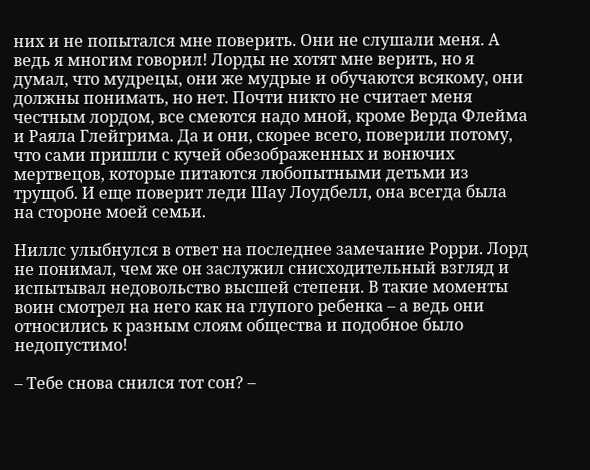них и не попытался мне поверить. Они не слушали меня. А ведь я многим говорил! Лорды не хотят мне верить, но я думал, что мудрецы, они же мудрые и обучаются всякому, они должны понимать, но нет. Почти никто не считает меня честным лордом, все смеются надо мной, кроме Верда Флейма и Раяла Глейгрима. Да и они, скорее всего, поверили потому, что сами пришли с кучей обезображенных и вонючих мертвецов, которые питаются любопытными детьми из трущоб. И еще поверит леди Шау Лоудбелл, она всегда была на стороне моей семьи.

Ниллс улыбнулся в ответ на последнее замечание Рорри. Лорд не понимал, чем же он заслужил снисходительный взгляд и испытывал недовольство высшей степени. В такие моменты воин смотрел на него как на глупого ребенка – а ведь они относились к разным слоям общества и подобное было недопустимо!

– Тебе снова снился тот сон? –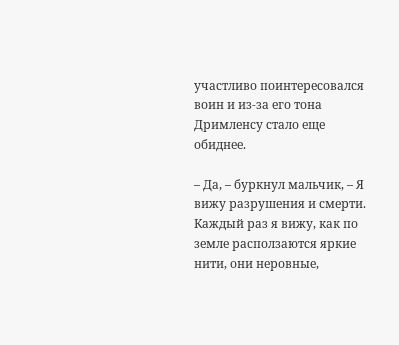участливо поинтересовался воин и из-за его тона Дримленсу стало еще обиднее.

– Да, – буркнул мальчик, – Я вижу разрушения и смерти. Каждый раз я вижу, как по земле расползаются яркие нити, они неровные,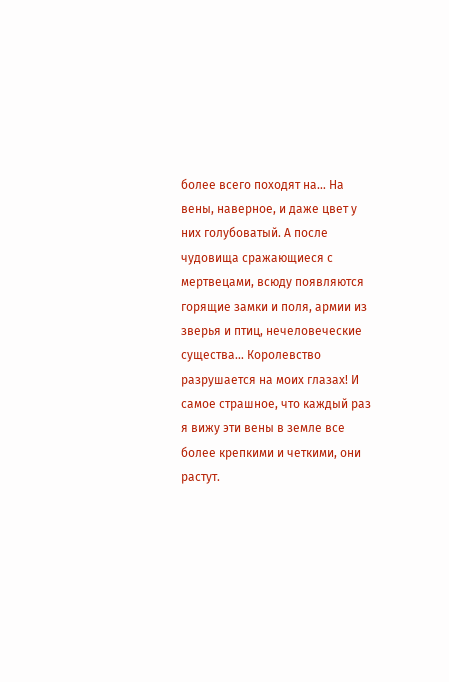более всего походят на… На вены, наверное, и даже цвет у них голубоватый. А после чудовища сражающиеся с мертвецами, всюду появляются горящие замки и поля, армии из зверья и птиц, нечеловеческие существа… Королевство разрушается на моих глазах! И самое страшное, что каждый раз я вижу эти вены в земле все более крепкими и четкими, они растут.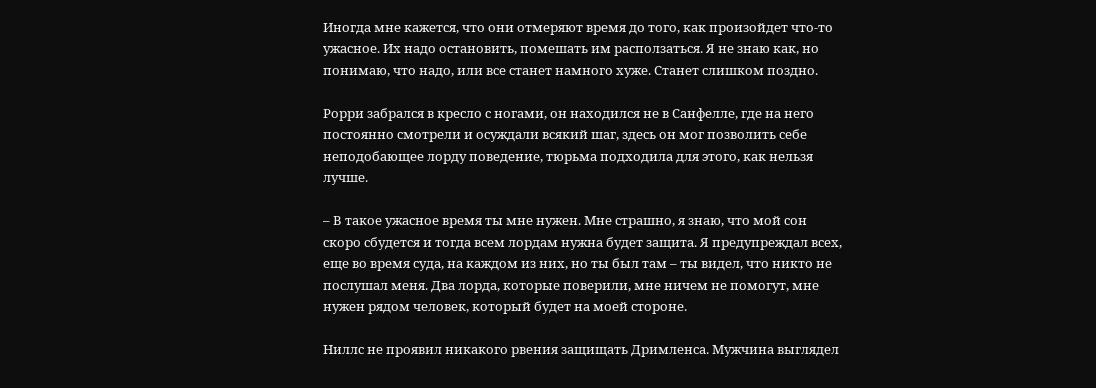Иногда мне кажется, что они отмеряют время до того, как произойдет что-то ужасное. Их надо остановить, помешать им расползаться. Я не знаю как, но понимаю, что надо, или все станет намного хуже. Станет слишком поздно.

Рорри забрался в кресло с ногами, он находился не в Санфелле, где на него постоянно смотрели и осуждали всякий шаг, здесь он мог позволить себе неподобающее лорду поведение, тюрьма подходила для этого, как нельзя лучше.

– В такое ужасное время ты мне нужен. Мне страшно, я знаю, что мой сон скоро сбудется и тогда всем лордам нужна будет защита. Я предупреждал всех, еще во время суда, на каждом из них, но ты был там – ты видел, что никто не послушал меня. Два лорда, которые поверили, мне ничем не помогут, мне нужен рядом человек, который будет на моей стороне.

Ниллс не проявил никакого рвения защищать Дримленса. Мужчина выглядел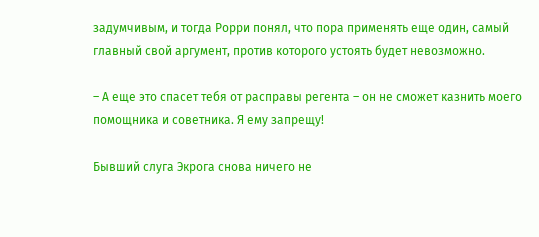задумчивым, и тогда Рорри понял, что пора применять еще один, самый главный свой аргумент, против которого устоять будет невозможно.

– А еще это спасет тебя от расправы регента – он не сможет казнить моего помощника и советника. Я ему запрещу!

Бывший слуга Экрога снова ничего не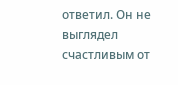ответил. Он не выглядел счастливым от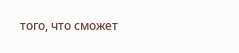того, что сможет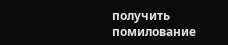получить помилование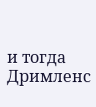и тогда Дримленс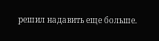решил надавить еще больше.